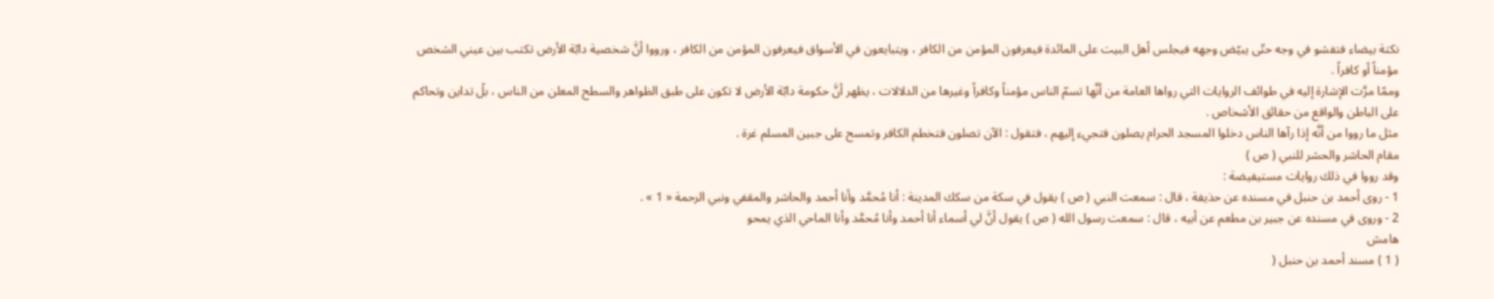نكتة بيضاء فتفشو في وجه حتّى يبيّض وجهه فيجلس أهل البيت على المائدة فيعرفون المؤمن من الكافر ، ويتبايعون في الأسواق فيعرفون المؤمن من الكافر ، ورووا أنَّ شخصية دابّة الأرض تكتب بين عيني الشخص مؤمناً أو كافراً .
وممّا مرَّت الإشارة إليه في طوائف الروايات التي رواها العامة من أنَّها تسمّ الناس مؤمناً وكافراً وغيرها من الدلالات ، يظهر أنَّ حكومة دابّة الأرض لا تكون على طبق الظواهر والسطح المعلن من الناس ، بلْ تداين وتحاكم على الباطن والواقع من حقائق الأشخاص .
مثل ما رووا من أنَّه إذا رآها الناس دخلوا المسجد الحرام يصلون فتجيء إليهم ، فتقول : الآن تصلون فتخطم الكافر وتمسح على جبين المسلم غرة .
مقام الحاشر والحشر للنبي ( ص )
وقد رووا في ذلك روايات مستيفيضة :
1 - روى أحمد بن حنبل في مسنده عن حذيفة ، قال : سمعت النبي ( ص ) يقول في سكة من سكك المدينة : أنا مُحمَّد وأنا أحمد والحاشر والمقفي ونبي الرحمة « 1 » .
2 - وروى في مسنده عن جبير بن مطعم عن أبيه ، قال : سمعت رسول الله ( ص ) يقول أنَّ لي أسماء أنا أحمد وأنا مُحمَّد وأنا الماحي الذي يمحو
هامش
( 1 ) مسند أحمد بن حنبل (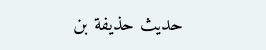حديث حذيفة بن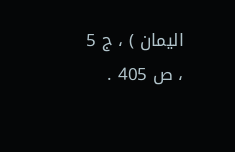اليمان ) ، ج 5 ، ص 405 .